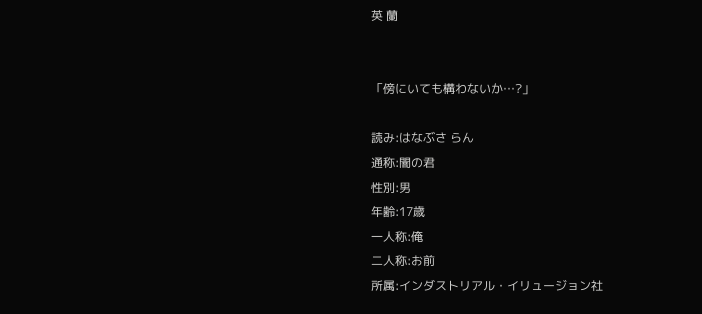英 蘭


「傍にいても構わないか…?」

読み:はなぶさ らん
通称:闇の君
性別:男
年齢:17歳
一人称:俺
二人称:お前
所属:インダストリアル・イリュージョン社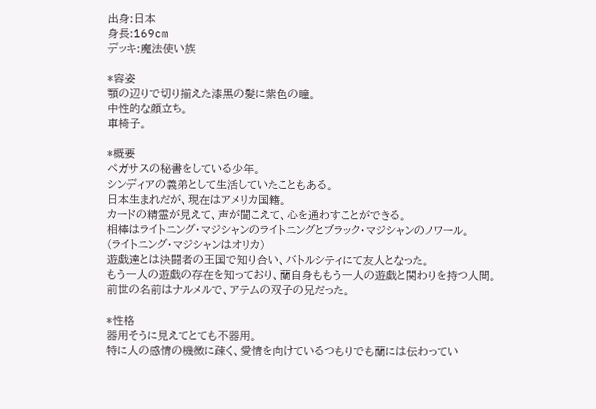出身:日本
身長:169cm
デッキ:魔法使い族

*容姿
顎の辺りで切り揃えた漆黒の髪に紫色の瞳。
中性的な顔立ち。
車椅子。

*概要
ペガサスの秘書をしている少年。
シンディアの義弟として生活していたこともある。
日本生まれだが、現在はアメリカ国籍。
カードの精霊が見えて、声が聞こえて、心を通わすことができる。
相棒はライトニング・マジシャンのライトニングとブラック・マジシャンのノワール。
(ライトニング・マジシャンはオリカ)
遊戯達とは決闘者の王国で知り合い、バトルシティにて友人となった。
もう一人の遊戯の存在を知っており、蘭自身ももう一人の遊戯と関わりを持つ人間。
前世の名前はナルメルで、アテムの双子の兄だった。

*性格
器用そうに見えてとても不器用。
特に人の感情の機微に疎く、愛情を向けているつもりでも蘭には伝わってい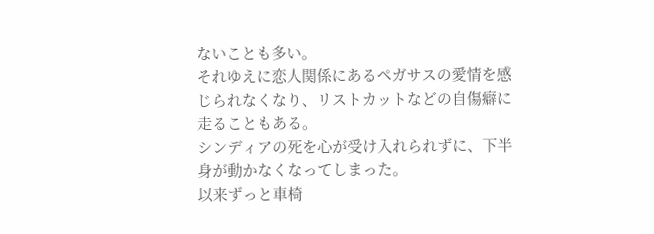ないことも多い。
それゆえに恋人関係にあるペガサスの愛情を感じられなくなり、リストカットなどの自傷癖に走ることもある。
シンディアの死を心が受け入れられずに、下半身が動かなくなってしまった。
以来ずっと車椅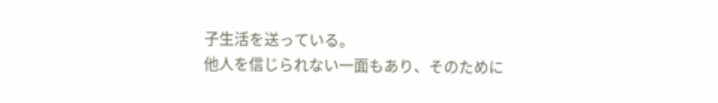子生活を送っている。
他人を信じられない一面もあり、そのために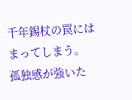千年錫杖の罠にはまってしまう。
孤独感が強いた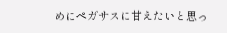めにペガサスに甘えたいと思っ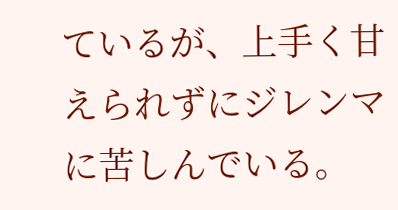ているが、上手く甘えられずにジレンマに苦しんでいる。